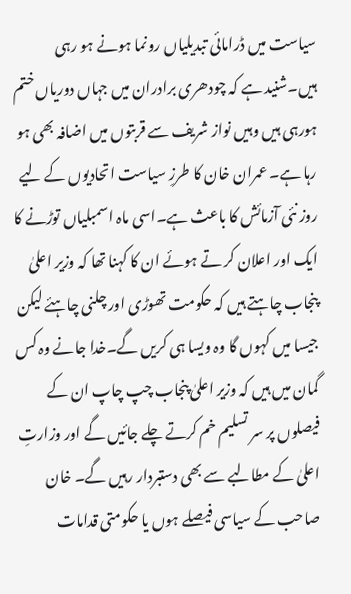سیاست میں ڈرامائی تبدیلیاں رونما ہونے ہو رہی ہیں۔شنید ہے کہ چودھری برادران میں جہاں دوریاں ختم ہورہی ہیں وہیں نواز شریف سے قربتوں میں اضافہ بھی ہو رہا ہے۔ عمران خان کا طرزِ سیاست اتحادیوں کے لیے روز نئی آزمائش کا باعث ہے۔اسی ماہ اسمبلیاں توڑنے کا ایک اور اعلان کر تے ہوئے ان کا کہنا تھا کہ وزیر اعلیٰ پنجاب چاہتے ہیں کہ حکومت تھوڑی اور چلنی چاہئے لیکن جیسا میں کہوں گا وہ ویسا ہی کریں گے۔خدا جانے وہ کس گمان میں ہیں کہ وزیر اعلیٰ پنجاب چپ چاپ ان کے فیصلوں پر سر تسلیم خم کرتے چلے جائیں گے اور وزارتِ اعلیٰ کے مطالبے سے بھی دستبردار رہیں گے۔ خان صاحب کے سیاسی فیصلے ہوں یا حکومتی قدامات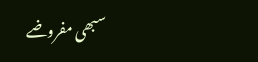سبھی مفروضے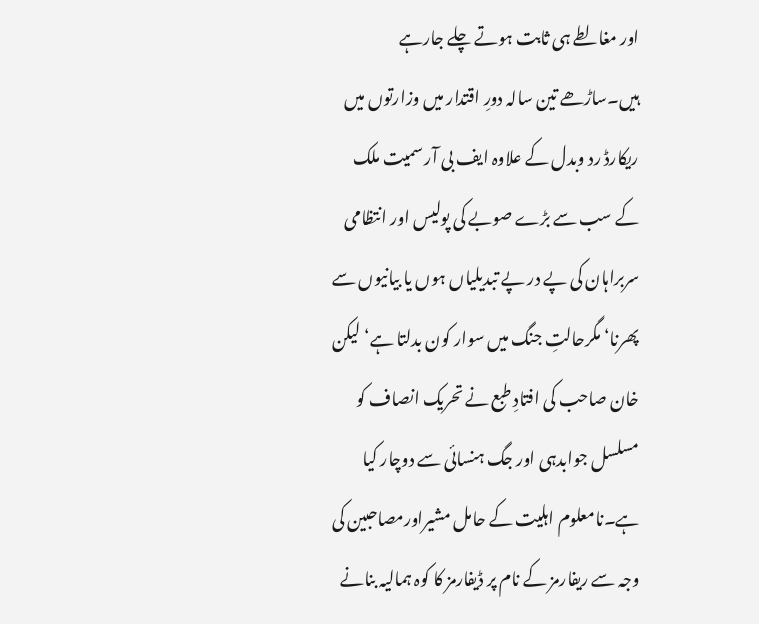اور مغالطے ہی ثابت ہوتے چلے جارہے ہیں۔ساڑھے تین سالہ دورِ اقتدار میں وزارتوں میں ریکارڈ رد وبدل کے علاوہ ایف بی آر سمیت ملک کے سب سے بڑے صوبے کی پولیس اور انتظامی سربراہان کی پے در پے تبدیلیاں ہوں یا بیانیوں سے پھرنا‘ مگرحالتِ جنگ میں سوار کون بدلتا ہے‘ لیکن خان صاحب کی افتادِ طبع نے تحریک انصاف کو مسلسل جوابدہی اور جگ ہنسائی سے دوچار کیا ہے۔نامعلوم اہلیت کے حامل مشیراورمصاحبین کی وجہ سے ریفارمز کے نام پر ڈیفارمز کا کوہ ہمالیہ بنانے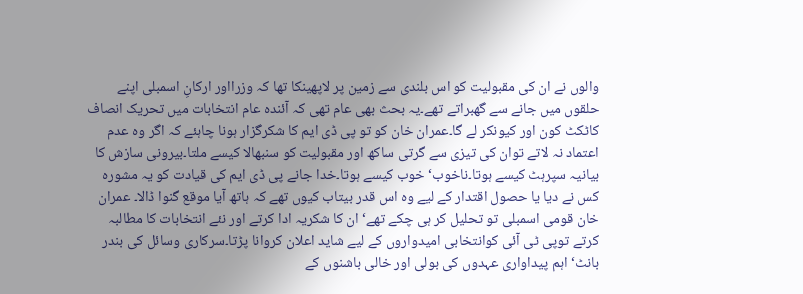والوں نے ان کی مقبولیت کو اس بلندی سے زمین پر لاپھینکا تھا کہ وزرااور ارکانِ اسمبلی اپنے حلقوں میں جانے سے گھبراتے تھے۔یہ بحث بھی عام تھی کہ آئندہ عام انتخابات میں تحریک انصاف کاٹکٹ کون اور کیونکر لے گا۔عمران خان کو تو پی ڈی ایم کا شکرگزار ہونا چاہئے کہ اگر وہ عدم اعتماد نہ لاتے توان کی تیزی سے گرتی ساکھ اور مقبولیت کو سنبھالا کیسے ملتا۔بیرونی سازش کا بیانیہ سپرہٹ کیسے ہوتا۔ناخوب‘ خوب کیسے ہوتا۔خدا جانے پی ڈی ایم کی قیادت کو یہ مشورہ کس نے دیا یا حصول اقتدار کے لیے وہ اس قدر بیتاب کیوں تھے کہ ہاتھ آیا موقع گنوا ڈالا۔ عمران خان قومی اسمبلی تو تحلیل کر ہی چکے تھے‘ ان کا شکریہ ادا کرتے اور نئے انتخابات کا مطالبہ کرتے توپی ٹی آئی کوانتخابی امیدواروں کے لیے شاید اعلان کروانا پڑتا۔سرکاری وسائل کی بندر بانٹ‘ اہم پیداواری عہدوں کی بولی اور خالی باشنوں کے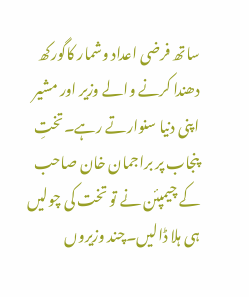ساتھ فرضی اعداد وشمار کاگورکھ دھندا کرنے والے وزیر اور مشیر اپنی دنیا سنوارتے رہے۔تختِ پنجاب پر براجمان خان صاحب کے چیمپئن نے تو تخت کی چولیں ہی ہلا ڈالیں۔چند وزیروں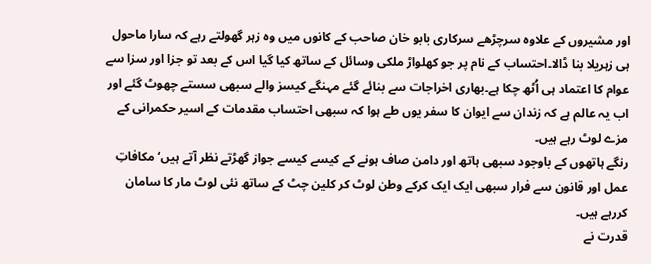اور مشیروں کے علاوہ سرچڑھے سرکاری بابو خان صاحب کے کانوں میں وہ زہر گھولتے رہے کہ سارا ماحول ہی زہریلا بنا ڈالا۔احتساب کے نام پر جو کھلواڑ ملکی وسائل کے ساتھ کیا گیا اس کے بعد تو جزا اور سزا سے عوام کا اعتماد ہی اُٹھ چکا ہے۔بھاری اخراجات سے بنائے گئے مہنگے کیسز والے سبھی سستے چھوٹ گئے اور اب یہ عالم ہے کہ زندان سے ایوان کا سفر یوں طے ہوا کہ سبھی احتساب مقدمات کے اسیر حکمرانی کے مزے لوٹ رہے ہیں۔
رنگے ہاتھوں کے باوجود سبھی ہاتھ اور دامن صاف ہونے کے کیسے کیسے جواز گھڑتے نظر آتے ہیں‘مکافاتِ عمل اور قانون سے فرار سبھی ایک ایک کرکے وطن لوٹ کر کلین چٹ کے ساتھ نئی لوٹ مار کا سامان کررہے ہیں۔
قدرت نے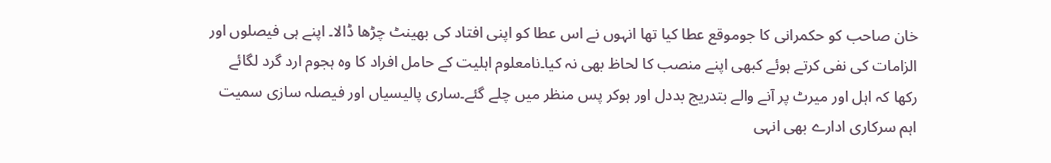خان صاحب کو حکمرانی کا جوموقع عطا کیا تھا انہوں نے اس عطا کو اپنی افتاد کی بھینٹ چڑھا ڈالا۔ اپنے ہی فیصلوں اور الزامات کی نفی کرتے ہوئے کبھی اپنے منصب کا لحاظ بھی نہ کیا۔نامعلوم اہلیت کے حامل افراد کا وہ ہجوم ارد گرد لگائے رکھا کہ اہل اور میرٹ پر آنے والے بتدریج بددل اور ہوکر پس منظر میں چلے گئے۔ساری پالیسیاں اور فیصلہ سازی سمیت اہم سرکاری ادارے بھی انہی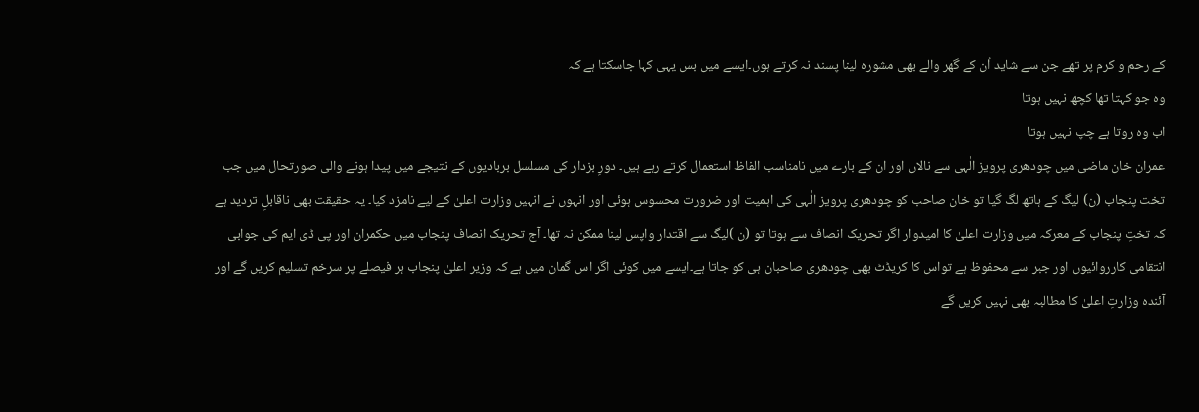کے رحم و کرم پر تھے جن سے شاید اُن کے گھر والے بھی مشورہ لینا پسند نہ کرتے ہوں۔ایسے میں بس یہی کہا جاسکتا ہے کہ
وہ جو کہتا تھا کچھ نہیں ہوتا
اب وہ روتا ہے چپ نہیں ہوتا
عمران خان ماضی میں چودھری پرویز الٰہی سے نالاں اور ان کے بارے میں نامناسب الفاظ استعمال کرتے رہے ہیں۔ دورِ بزدار کی مسلسل بربادیوں کے نتیجے میں پیدا ہونے والی صورتحال میں جب تخت پنجاب (ن) لیگ کے ہاتھ لگ گیا تو خان صاحب کو چودھری پرویز الٰہی کی اہمیت اور ضرورت محسوس ہوئی اور انہوں نے انہیں وزارت اعلیٰ کے لیے نامزد کیا۔ یہ حقیقت بھی ناقابلِ تردید ہے کہ تختِ پنجاب کے معرکہ میں وزارت اعلیٰ کا امیدوار اگر تحریک انصاف سے ہوتا تو (ن )لیگ سے اقتدار واپس لینا ممکن نہ تھا۔ آج تحریک انصاف پنجاب میں حکمران اور پی ڈی ایم کی جوابی انتقامی کارروائیوں اور جبر سے محفوظ ہے تواس کا کریڈٹ بھی چودھری صاحبان ہی کو جاتا ہے۔ایسے میں کوئی اگر اس گمان میں ہے کہ وزیر اعلیٰ پنجاب ہر فیصلے پر سرخم تسلیم کریں گے اور آئندہ وزارتِ اعلیٰ کا مطالبہ بھی نہیں کریں گے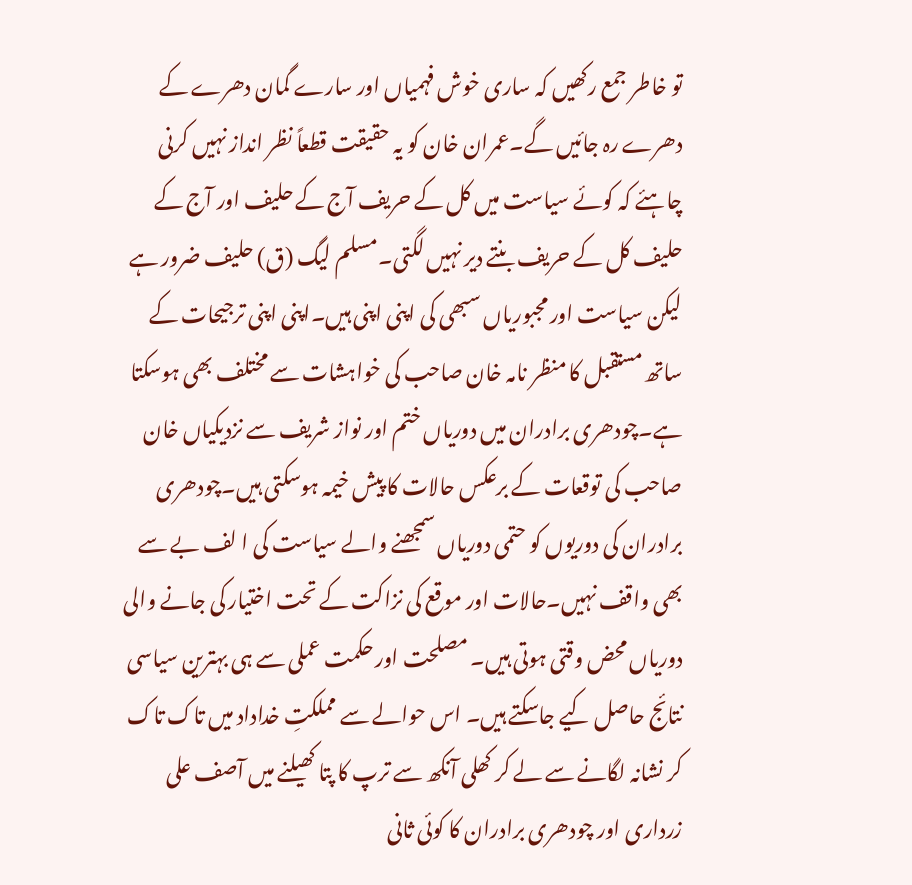تو خاطر جمع رکھیں کہ ساری خوش فہمیاں اور سارے گمان دھرے کے دھرے رہ جائیں گے۔عمران خان کو یہ حقیقت قطعاً نظر انداز نہیں کرنی چاہئے کہ کوئے سیاست میں کل کے حریف آج کے حلیف اور آج کے حلیف کل کے حریف بنتے دیر نہیں لگتی۔مسلم لیگ (ق) حلیف ضرور ہے لیکن سیاست اور مجبوریاں سبھی کی اپنی اپنی ہیں۔اپنی اپنی ترجیحات کے ساتھ مستقبل کا منظر نامہ خان صاحب کی خواہشات سے مختلف بھی ہوسکتا ہے۔چودھری برادران میں دوریاں ختم اور نواز شریف سے نزدیکیاں خان صاحب کی توقعات کے برعکس حالات کا پیش خیمہ ہوسکتی ہیں۔چودھری برادران کی دوریوں کو حتمی دوریاں سمجھنے والے سیاست کی ا لف بے سے بھی واقف نہیں۔حالات اور موقع کی نزاکت کے تحت اختیار کی جانے والی دوریاں محض وقتی ہوتی ہیں۔ مصلحت اور حکمت عملی سے ہی بہترین سیاسی نتائج حاصل کیے جاسکتے ہیں۔ اس حوالے سے مملکتِ خداداد میں تاک تاک کر نشانہ لگانے سے لے کر کھلی آنکھ سے ترپ کا پتا کھیلنے میں آصف علی زرداری اور چودھری برادران کا کوئی ثانی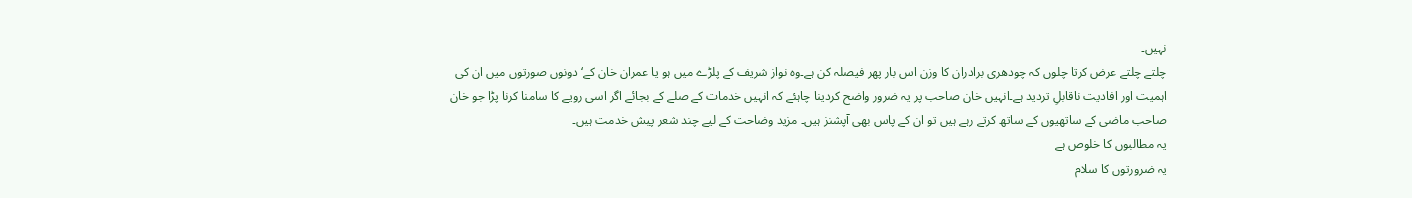نہیں۔
چلتے چلتے عرض کرتا چلوں کہ چودھری برادران کا وزن اس بار پھر فیصلہ کن ہے۔وہ نواز شریف کے پلڑے میں ہو یا عمران خان کے‘ دونوں صورتوں میں ان کی اہمیت اور افادیت ناقابلِ تردید ہے۔انہیں خان صاحب پر یہ ضرور واضح کردینا چاہئے کہ انہیں خدمات کے صلے کے بجائے اگر اسی رویے کا سامنا کرنا پڑا جو خان صاحب ماضی کے ساتھیوں کے ساتھ کرتے رہے ہیں تو ان کے پاس بھی آپشنز ہیں۔ مزید وضاحت کے لیے چند شعر پیش خدمت ہیں۔
یہ مطالبوں کا خلوص ہے
یہ ضرورتوں کا سلام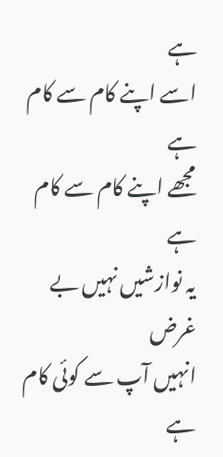ہے
اسے اپنے کام سے کام ہے
مجھے اپنے کام سے کام ہے
یہ نوازشیں نہیں بے غرض
انہیں آپ سے کوئی کام ہے